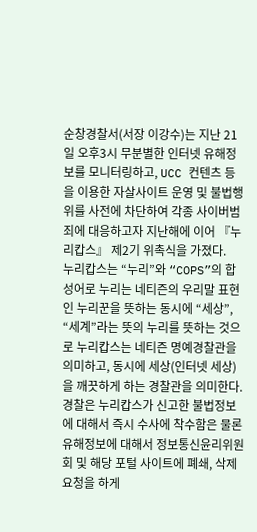순창경찰서(서장 이강수)는 지난 21일 오후3시 무분별한 인터넷 유해정보를 모니터링하고, UCC 컨텐츠 등을 이용한 자살사이트 운영 및 불법행위를 사전에 차단하여 각종 사이버범죄에 대응하고자 지난해에 이어 『누리캅스』 제2기 위촉식을 가졌다.
누리캅스는 “누리”와 “COPS”의 합성어로 누리는 네티즌의 우리말 표현인 누리꾼을 뜻하는 동시에 “세상”, “세계”라는 뜻의 누리를 뜻하는 것으로 누리캅스는 네티즌 명예경찰관을 의미하고, 동시에 세상(인터넷 세상)을 깨끗하게 하는 경찰관을 의미한다.
경찰은 누리캅스가 신고한 불법정보에 대해서 즉시 수사에 착수함은 물론 유해정보에 대해서 정보통신윤리위원회 및 해당 포털 사이트에 폐쇄, 삭제요청을 하게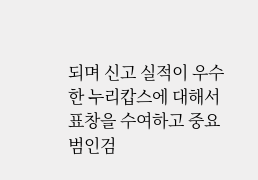되며 신고 실적이 우수한 누리캅스에 대해서 표창을 수여하고 중요범인검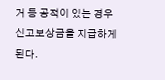거 등 공적이 있는 경우 신고보상금을 지급하게 된다.